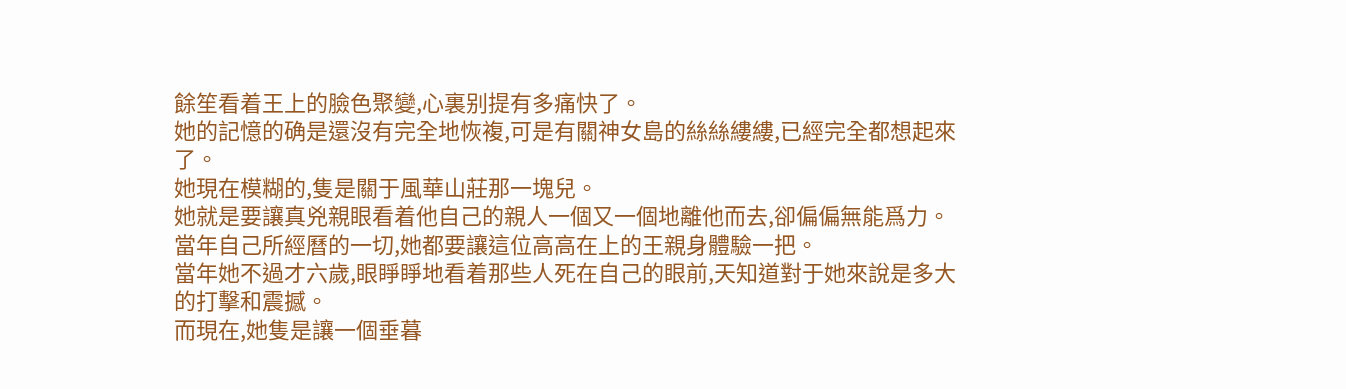餘笙看着王上的臉色聚變,心裏别提有多痛快了。
她的記憶的确是還沒有完全地恢複,可是有關神女島的絲絲縷縷,已經完全都想起來了。
她現在模糊的,隻是關于風華山莊那一塊兒。
她就是要讓真兇親眼看着他自己的親人一個又一個地離他而去,卻偏偏無能爲力。
當年自己所經曆的一切,她都要讓這位高高在上的王親身體驗一把。
當年她不過才六歲,眼睜睜地看着那些人死在自己的眼前,天知道對于她來說是多大的打擊和震撼。
而現在,她隻是讓一個垂暮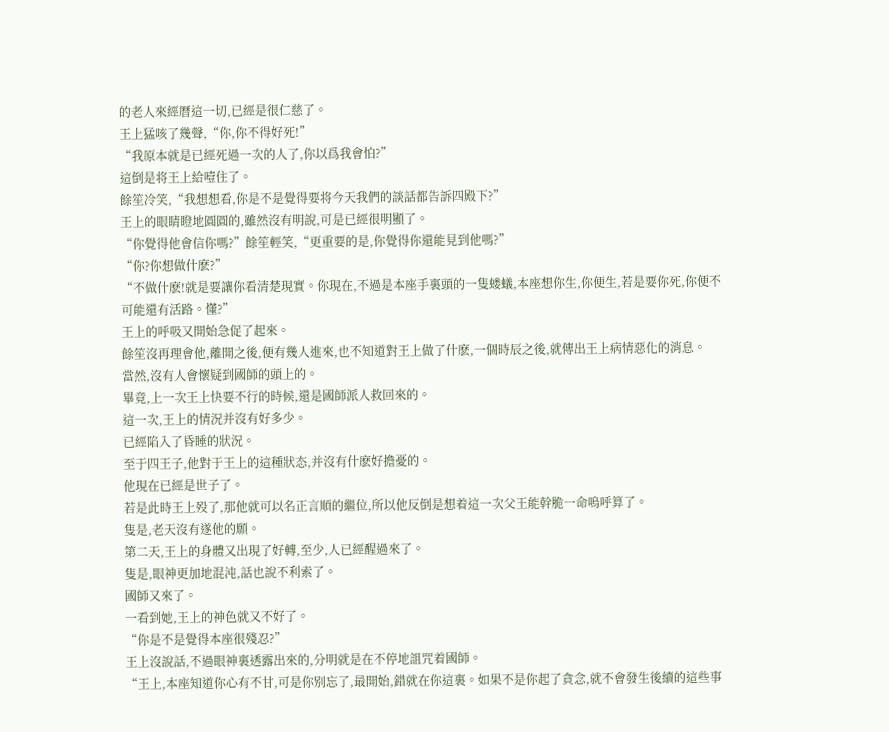的老人來經曆這一切,已經是很仁慈了。
王上猛咳了幾聲,“你,你不得好死!”
“我原本就是已經死過一次的人了,你以爲我會怕?”
這倒是将王上給噎住了。
餘笙冷笑,“我想想看,你是不是覺得要将今天我們的談話都告訴四殿下?”
王上的眼睛瞪地圓圓的,雖然沒有明說,可是已經很明顯了。
“你覺得他會信你嗎?”餘笙輕笑,“更重要的是,你覺得你還能見到他嗎?”
“你?你想做什麽?”
“不做什麽!就是要讓你看清楚現實。你現在,不過是本座手裏頭的一隻蝼蟻,本座想你生,你便生,若是要你死,你便不可能還有活路。懂?”
王上的呼吸又開始急促了起來。
餘笙沒再理會他,離開之後,便有幾人進來,也不知道對王上做了什麽,一個時辰之後,就傳出王上病情惡化的消息。
當然,沒有人會懷疑到國師的頭上的。
畢竟,上一次王上快要不行的時候,還是國師派人救回來的。
這一次,王上的情況并沒有好多少。
已經陷入了昏睡的狀況。
至于四王子,他對于王上的這種狀态,并沒有什麽好擔憂的。
他現在已經是世子了。
若是此時王上殁了,那他就可以名正言順的繼位,所以他反倒是想着這一次父王能幹脆一命嗚呼算了。
隻是,老天沒有遂他的願。
第二天,王上的身體又出現了好轉,至少,人已經醒過來了。
隻是,眼神更加地混沌,話也說不利索了。
國師又來了。
一看到她,王上的神色就又不好了。
“你是不是覺得本座很殘忍?”
王上沒說話,不過眼神裏透露出來的,分明就是在不停地詛咒着國師。
“王上,本座知道你心有不甘,可是你别忘了,最開始,錯就在你這裏。如果不是你起了貪念,就不會發生後續的這些事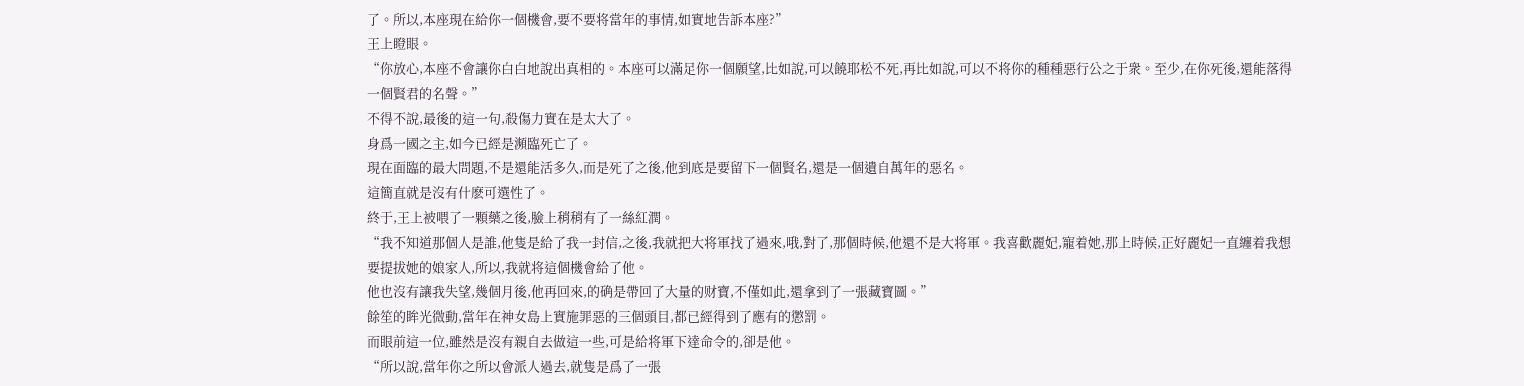了。所以,本座現在給你一個機會,要不要将當年的事情,如實地告訴本座?”
王上瞪眼。
“你放心,本座不會讓你白白地說出真相的。本座可以滿足你一個願望,比如說,可以饒耶松不死,再比如說,可以不将你的種種惡行公之于衆。至少,在你死後,還能落得一個賢君的名聲。”
不得不說,最後的這一句,殺傷力實在是太大了。
身爲一國之主,如今已經是瀕臨死亡了。
現在面臨的最大問題,不是還能活多久,而是死了之後,他到底是要留下一個賢名,還是一個遺自萬年的惡名。
這簡直就是沒有什麽可選性了。
終于,王上被喂了一顆藥之後,臉上稍稍有了一絲紅潤。
“我不知道那個人是誰,他隻是給了我一封信,之後,我就把大将軍找了過來,哦,對了,那個時候,他還不是大将軍。我喜歡麗妃,寵着她,那上時候,正好麗妃一直纏着我想要提拔她的娘家人,所以,我就将這個機會給了他。
他也沒有讓我失望,幾個月後,他再回來,的确是帶回了大量的财寶,不僅如此,還拿到了一張藏寶圖。”
餘笙的眸光微動,當年在神女島上實施罪惡的三個頭目,都已經得到了應有的懲罰。
而眼前這一位,雖然是沒有親自去做這一些,可是給将軍下達命令的,卻是他。
“所以說,當年你之所以會派人過去,就隻是爲了一張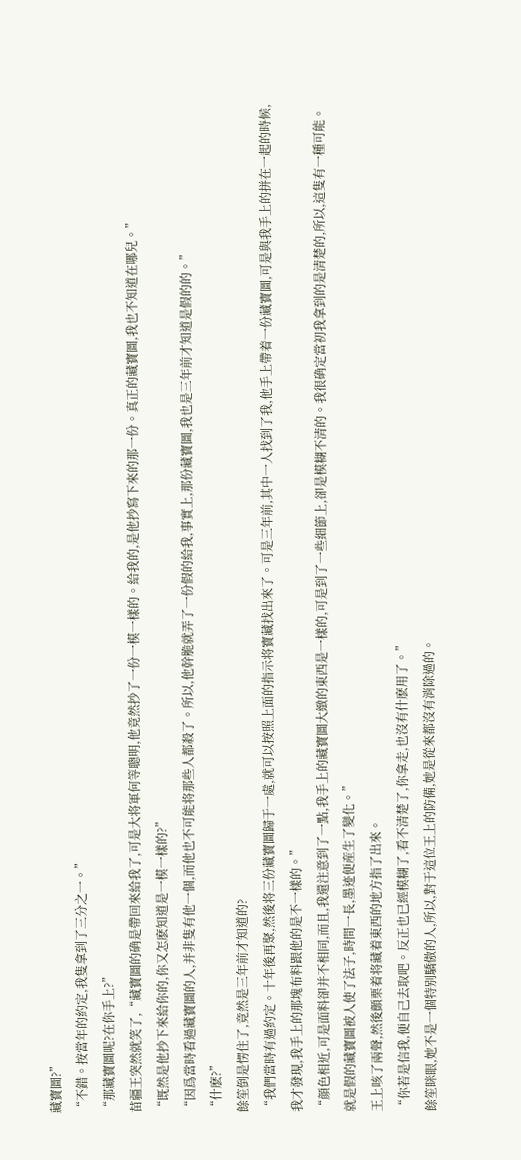藏寶圖?”
“不錯。按當年的約定,我隻拿到了三分之一。”
“那藏寶圖呢?在你手上?”
苗疆王突然就笑了,“藏寶圖的确是帶回來給我了,可是大将軍何等聰明,他竟然抄了一份一模一樣的。給我的,是他抄寫下來的那一份。真正的藏寶圖,我也不知道在哪兒。”
“既然是他抄下來給你的,你又怎麽知道是一模一樣的?”
“因爲當時看過藏寶圖的人,并非隻有他一個,而他也不可能将那些人都殺了。所以,他幹脆就弄了一份假的給我,事實上,那份藏寶圖,我也是三年前才知道是假的的。”
“什麽?”
餘笙倒是愣住了,竟然是三年前才知道的?
“我們當時有過約定。十年後再聚,然後将三份藏寶圖歸于一處,就可以按照上面的指示将寶藏找出來了。可是三年前,其中一人找到了我,他手上帶着一份藏寶圖,可是與我手上的拼在一起的時候,我才發現,我手上的那塊布料跟他的是不一樣的。”
“顔色相近,可是面料卻并不相同,而且,我還注意到了一點,我手上的藏寶圖大緻的東西是一樣的,可是到了一些細節上,卻是模糊不清的。我很确定當初我拿到的是清楚的,所以,這隻有一種可能。
就是假的藏寶圖被人使了法子,時間一長,墨迹便産生了變化。”
王上咳了兩聲,然後顫栗着将藏着東西的地方指了出來。
“你若是信我,便自己去取吧。反正也已經模糊了,看不清楚了,你拿走,也沒有什麽用了。”
餘笙眯眼,她不是一個特别驕傲的人,所以,對于這位王上的防備,她是從來都沒有消除過的。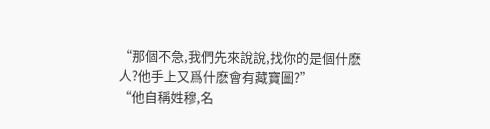“那個不急,我們先來說說,找你的是個什麽人?他手上又爲什麽會有藏寶圖?”
“他自稱姓穆,名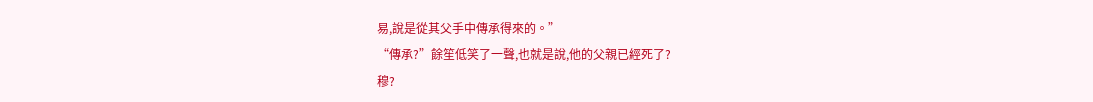易,說是從其父手中傳承得來的。”
“傳承?”餘笙低笑了一聲,也就是說,他的父親已經死了?
穆?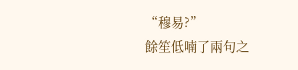“穆易?”
餘笙低喃了兩句之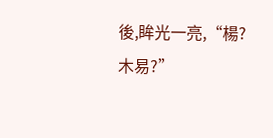後,眸光一亮,“楊?木易?”